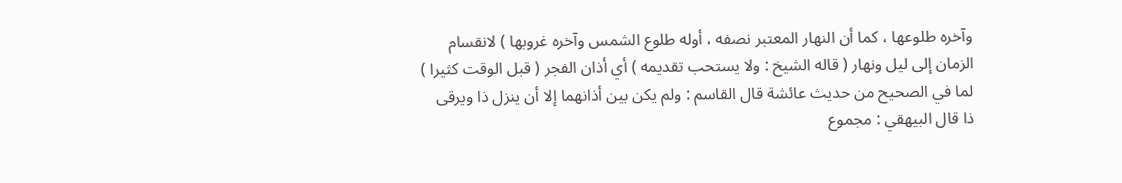وآخره طلوعها ، كما أن النهار المعتبر نصفه ، أوله طلوع الشمس وآخره غروبها ) لانقسام
الزمان إلى ليل ونهار ( قاله الشيخ : ولا يستحب تقديمه ) أي أذان الفجر ( قبل الوقت كثيرا )
لما في الصحيح من حديث عائشة قال القاسم : ولم يكن بين أذانهما إلا أن ينزل ذا ويرقى
ذا قال البيهقي : مجموع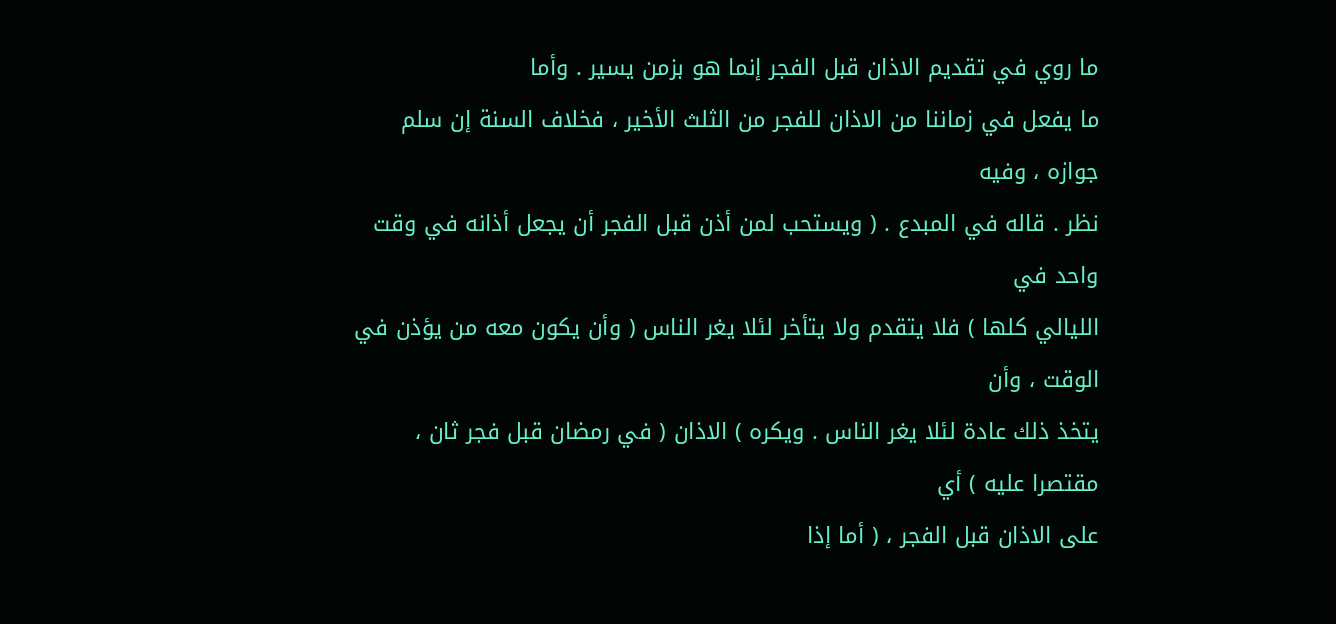ما روي في تقديم الاذان قبل الفجر إنما هو بزمن يسير . وأما
ما يفعل في زماننا من الاذان للفجر من الثلث الأخير ، فخلاف السنة إن سلم جوازه ، وفيه
نظر . قاله في المبدع . ( ويستحب لمن أذن قبل الفجر أن يجعل أذانه في وقت واحد في
الليالي كلها ) فلا يتقدم ولا يتأخر لئلا يغر الناس ( وأن يكون معه من يؤذن في الوقت ، وأن
يتخذ ذلك عادة لئلا يغر الناس . ويكره ) الاذان ( في رمضان قبل فجر ثان ، مقتصرا عليه ) أي
على الاذان قبل الفجر ، ( أما إذا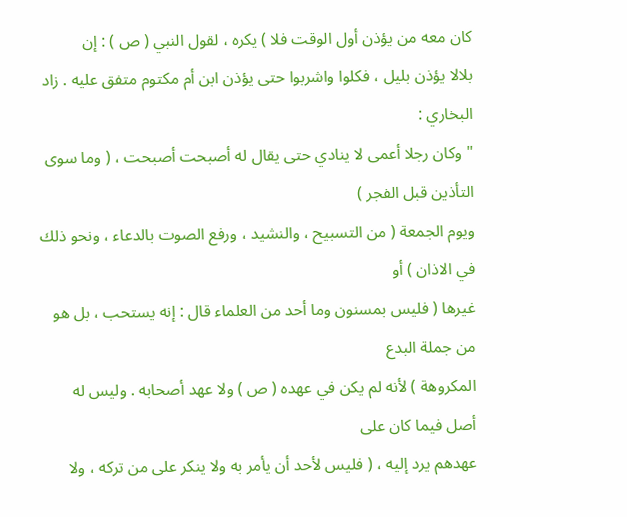كان معه من يؤذن أول الوقت فلا ) يكره ، لقول النبي ( ص ) : إن
بلالا يؤذن بليل ، فكلوا واشربوا حتى يؤذن ابن أم مكتوم متفق عليه . زاد البخاري :
" وكان رجلا أعمى لا ينادي حتى يقال له أصبحت أصبحت ، ( وما سوى التأذين قبل الفجر )
ويوم الجمعة ( من التسبيح ، والنشيد ، ورفع الصوت بالدعاء ، ونحو ذلك في الاذان ) أو
غيرها ( فليس بمسنون وما أحد من العلماء قال : إنه يستحب ، بل هو من جملة البدع
المكروهة ) لأنه لم يكن في عهده ( ص ) ولا عهد أصحابه . وليس له أصل فيما كان على
عهدهم يرد إليه ، ( فليس لأحد أن يأمر به ولا ينكر على من تركه ، ولا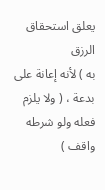يعلق استحقاق الرزق
به ) لأنه إعانة على بدعة ، ( ولا يلزم فعله ولو شرطه واقف )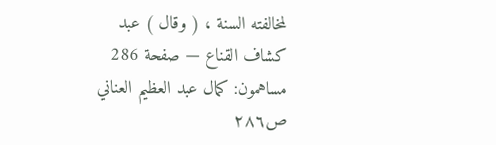لمخالفته السنة ، ( وقال ) عبد
كشاف القناع — صفحة 286
مساهمون: كمال عبد العظيم العناني
ص٢٨٦